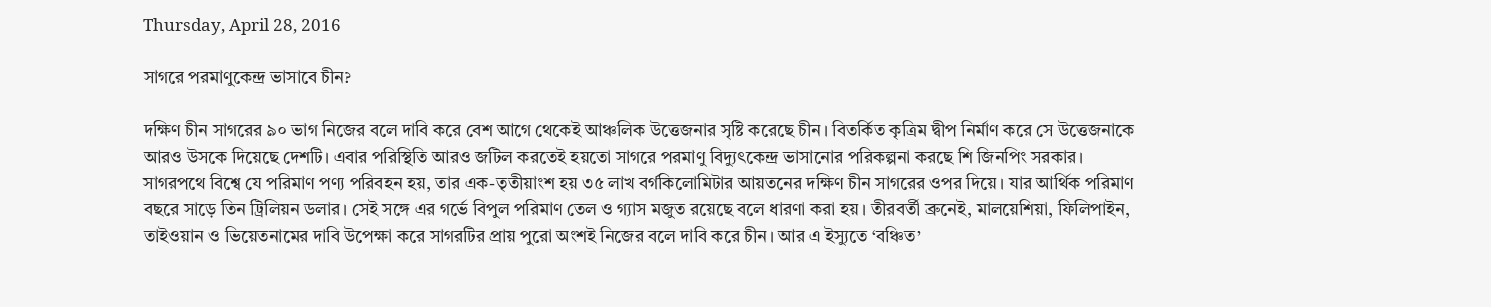Thursday, April 28, 2016

সাগরে পরমাণুকেন্দ্র ভাসাবে চীন?

দক্ষিণ চীন সাগরের ৯০ ভাগ নিজের বলে দাবি করে বেশ আগে থেকেই আঞ্চলিক উত্তেজনার সৃষ্টি করেছে চীন। বিতর্কিত কৃত্রিম দ্বীপ নির্মাণ করে সে উত্তেজনাকে আরও উসকে দিয়েছে দেশটি। এবার পরিস্থিতি আরও জটিল করতেই হয়তো সাগরে পরমাণু বিদ্যুৎকেন্দ্র ভাসানোর পরিকল্পনা করছে শি জিনপিং সরকার। সাগরপথে বিশ্বে যে পরিমাণ পণ্য পরিবহন হয়, তার এক-তৃতীয়াংশ হয় ৩৫ লাখ বর্গকিলোমিটার আয়তনের দক্ষিণ চীন সাগরের ওপর দিয়ে। যার আর্থিক পরিমাণ বছরে সাড়ে তিন ট্রিলিয়ন ডলার। সেই সঙ্গে এর গর্ভে বিপুল পরিমাণ তেল ও গ্যাস মজুত রয়েছে বলে ধারণা করা হয়। তীরবর্তী ব্রুনেই, মালয়েশিয়া, ফিলিপাইন, তাইওয়ান ও ভিয়েতনামের দাবি উপেক্ষা করে সাগরটির প্রায় পুরো অংশই নিজের বলে দাবি করে চীন। আর এ ইস্যুতে ‘বঞ্চিত’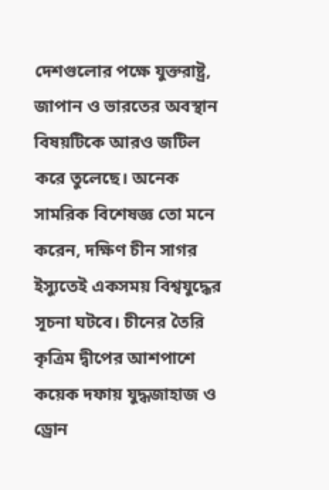দেশগুলোর পক্ষে যুক্তরাষ্ট্র, জাপান ও ভারতের অবস্থান বিষয়টিকে আরও জটিল করে তুলেছে। অনেক সামরিক বিশেষজ্ঞ তো মনে করেন, দক্ষিণ চীন সাগর ইস্যুতেই একসময় বিশ্বযুদ্ধের সূচনা ঘটবে। চীনের তৈরি কৃত্রিম দ্বীপের আশপাশে কয়েক দফায় যুদ্ধজাহাজ ও ড্রোন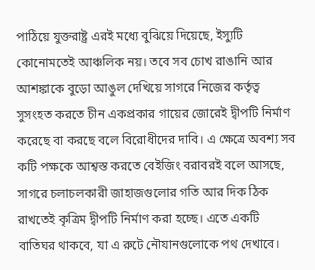পাঠিয়ে যুক্তরাষ্ট্র এরই মধ্যে বুঝিয়ে দিয়েছে, ইস্যুটি কোনোমতেই আঞ্চলিক নয়। তবে সব চোখ রাঙানি আর আশঙ্কাকে বুড়ো আঙুল দেখিয়ে সাগরে নিজের কর্তৃত্ব সুসংহত করতে চীন একপ্রকার গায়ের জোরেই দ্বীপটি নির্মাণ করেছে বা করছে বলে বিরোধীদের দাবি। এ ক্ষেত্রে অবশ্য সব কটি পক্ষকে আশ্বস্ত করতে বেইজিং বরাবরই বলে আসছে, সাগরে চলাচলকারী জাহাজগুলোর গতি আর দিক ঠিক রাখতেই কৃত্রিম দ্বীপটি নির্মাণ করা হচ্ছে। এতে একটি বাতিঘর থাকবে, যা এ রুটে নৌযানগুলোকে পথ দেখাবে।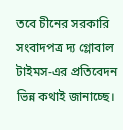তবে চীনের সরকারি সংবাদপত্র দ্য গ্লোবাল টাইমস-এর প্রতিবেদন ভিন্ন কথাই জানাচ্ছে।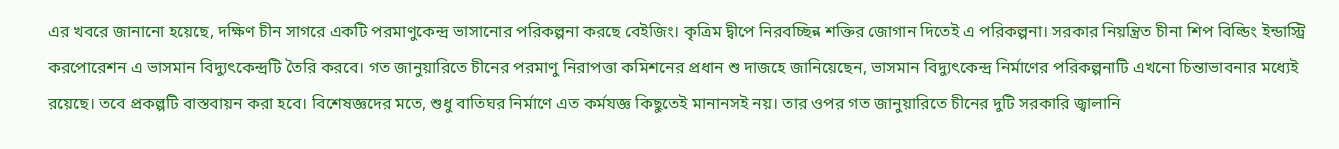এর খবরে জানানো হয়েছে, দক্ষিণ চীন সাগরে একটি পরমাণুকেন্দ্র ভাসানোর পরিকল্পনা করছে বেইজিং। কৃত্রিম দ্বীপে নিরবচ্ছিন্ন শক্তির জোগান দিতেই এ পরিকল্পনা। সরকার নিয়ন্ত্রিত চীনা শিপ বিল্ডিং ইন্ডাস্ট্রি করপোরেশন এ ভাসমান বিদ্যুৎকেন্দ্রটি তৈরি করবে। গত জানুয়ারিতে চীনের পরমাণু নিরাপত্তা কমিশনের প্রধান শু দাজহে জানিয়েছেন, ভাসমান বিদ্যুৎকেন্দ্র নির্মাণের পরিকল্পনাটি এখনো চিন্তাভাবনার মধ্যেই রয়েছে। তবে প্রকল্পটি বাস্তবায়ন করা হবে। বিশেষজ্ঞদের মতে, শুধু বাতিঘর নির্মাণে এত কর্মযজ্ঞ কিছুতেই মানানসই নয়। তার ওপর গত জানুয়ারিতে চীনের দুটি সরকারি জ্বালানি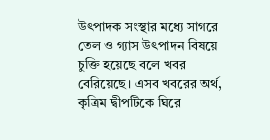উৎপাদক সংস্থার মধ্যে সাগরে তেল ও গ্যাস উৎপাদন বিষয়ে চুক্তি হয়েছে বলে খবর বেরিয়েছে। এসব খবরের অর্থ, কৃত্রিম দ্বীপটিকে ঘিরে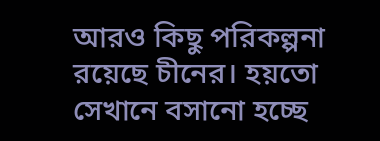আরও কিছু পরিকল্পনা রয়েছে চীনের। হয়তো সেখানে বসানো হচ্ছে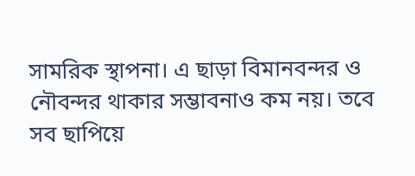সামরিক স্থাপনা। এ ছাড়া বিমানবন্দর ও নৌবন্দর থাকার সম্ভাবনাও কম নয়। তবে সব ছাপিয়ে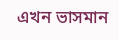এখন ভাসমান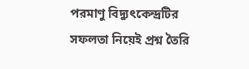পরমাণু বিদ্যুৎকেন্দ্রটির সফলতা নিয়েই প্রশ্ন তৈরি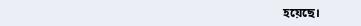হয়েছে।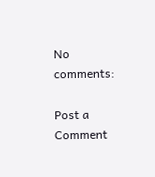No comments:

Post a Comment